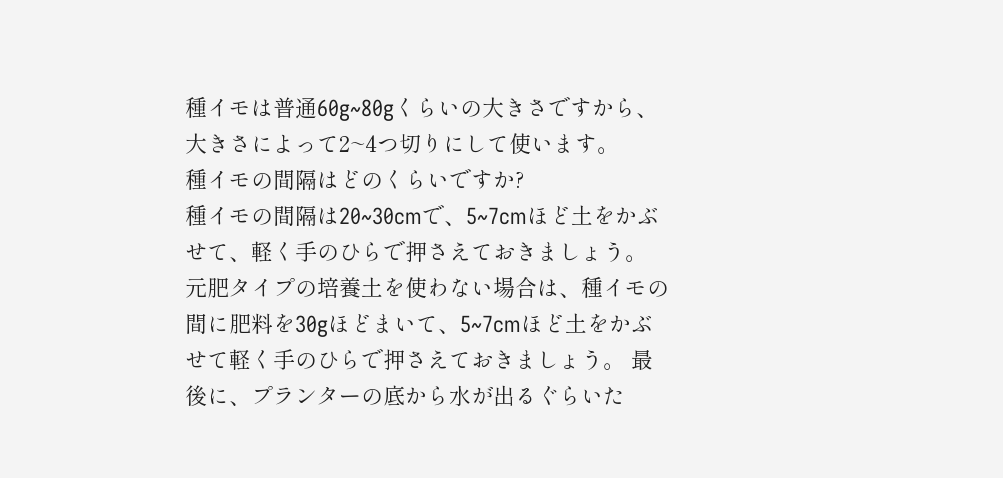種イモは普通60g~80gくらいの大きさですから、大きさによって2~4つ切りにして使います。
種イモの間隔はどのくらいですか?
種イモの間隔は20~30cmで、5~7cmほど土をかぶせて、軽く手のひらで押さえておきましょう。 元肥タイプの培養土を使わない場合は、種イモの間に肥料を30gほどまいて、5~7cmほど土をかぶせて軽く手のひらで押さえておきましょう。 最後に、プランターの底から水が出るぐらいた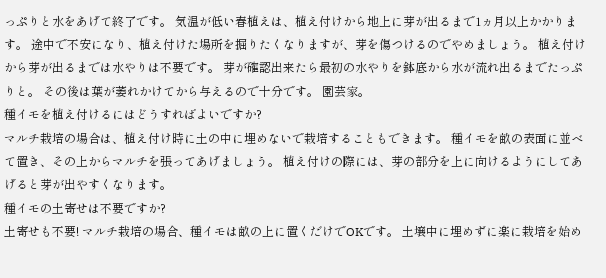っぷりと水をあげて終了です。 気温が低い春植えは、植え付けから地上に芽が出るまで1ヵ月以上かかります。 途中で不安になり、植え付けた場所を掘りたくなりますが、芽を傷つけるのでやめましょう。 植え付けから芽が出るまでは水やりは不要です。 芽が確認出来たら最初の水やりを鉢底から水が流れ出るまでたっぷりと。 その後は葉が萎れかけてから与えるので十分です。 園芸家。
種イモを植え付けるにはどうすればよいですか?
マルチ栽培の場合は、植え付け時に土の中に埋めないで栽培することもできます。 種イモを畝の表面に並べて置き、その上からマルチを張ってあげましょう。 植え付けの際には、芽の部分を上に向けるようにしてあげると芽が出やすくなります。
種イモの土寄せは不要ですか?
土寄せも不要! マルチ栽培の場合、種イモは畝の上に置くだけでOKです。 土壌中に埋めずに楽に栽培を始め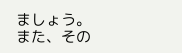ましょう。 また、その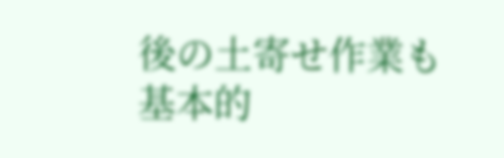後の土寄せ作業も基本的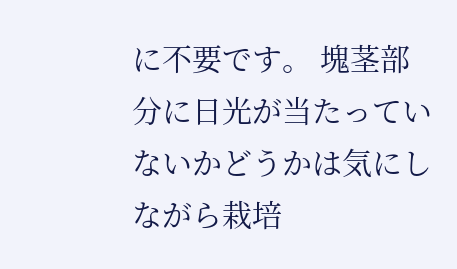に不要です。 塊茎部分に日光が当たっていないかどうかは気にしながら栽培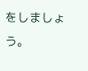をしましょう。